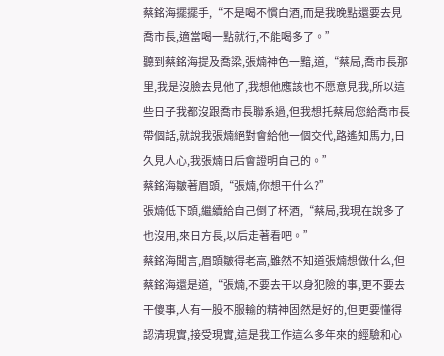蔡銘海擺擺手,“不是喝不慣白酒,而是我晚點還要去見喬市長,適當喝一點就行,不能喝多了。”
聽到蔡銘海提及喬梁,張煵神色一黯,道,“蔡局,喬市長那里,我是沒臉去見他了,我想他應該也不愿意見我,所以這些日子我都沒跟喬市長聯系過,但我想托蔡局您給喬市長帶個話,就說我張煵絕對會給他一個交代,路遙知馬力,日久見人心,我張煵日后會證明自己的。”
蔡銘海皺著眉頭,“張煵,你想干什么?”
張煵低下頭,繼續給自己倒了杯酒,“蔡局,我現在說多了也沒用,來日方長,以后走著看吧。”
蔡銘海聞言,眉頭皺得老高,雖然不知道張煵想做什么,但蔡銘海還是道,“張煵,不要去干以身犯險的事,更不要去干傻事,人有一股不服輸的精神固然是好的,但更要懂得認清現實,接受現實,這是我工作這么多年來的經驗和心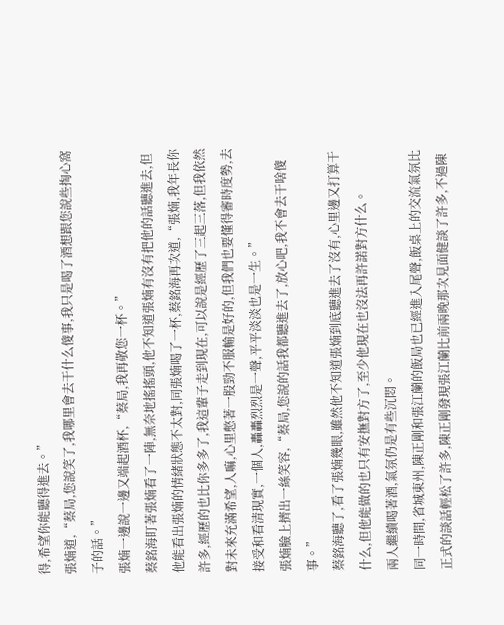得,希望你能聽得進去。”
張煵道,“蔡局,您說笑了,我哪里會去干什么傻事,我只是喝了酒想跟您說些掏心窩子的話。”
張煵一邊說一邊又端起酒杯,“蔡局,我再敬您一杯。”
蔡銘海盯著張煵看了一陣,無奈地搖搖頭,他不知道張煵有沒有把他的話聽進去,但他能看出張煵的情緒狀態不太對,同張煵喝了一杯,蔡銘海再次道,“張煵,我年長你許多,經歷的也比你多多了,我這輩子走到現在,可以說是經歷了三起三落,但我依然對未來充滿希望,人嘛,心里憋著一股勁不服輸是好的,但我們也要懂得審時度勢,去接受和看清現實,一個人,轟轟烈烈是一聲,平平淡淡也是一生。”
張煵臉上擠出一絲笑容,“蔡局,您說的話我都聽進去了,放心吧,我不會去干啥傻事。”
蔡銘海聽了,看了張煵幾眼,雖然他不知道張煵到底聽進去了沒有,心里邊又打算干什么,但他能做的也只有安撫對方了,至少他現在也沒法再許諾對方什么。
兩人繼續喝著酒,氣氛仍是有些沉悶。
同一時間,省城東州,陳正剛和張江蘭的飯局也已經進入尾聲,飯桌上的交流氣氛比正式的談話輕松了許多,陳正剛發現張江蘭比前兩晚那次見面健談了許多,不過陳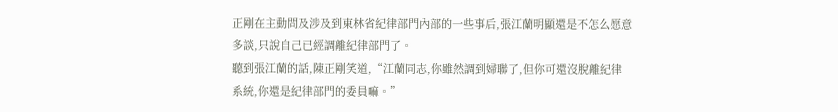正剛在主動問及涉及到東林省紀律部門內部的一些事后,張江蘭明顯還是不怎么愿意多談,只說自己已經調離紀律部門了。
聽到張江蘭的話,陳正剛笑道,“江蘭同志,你雖然調到婦聯了,但你可還沒脫離紀律系統,你還是紀律部門的委員嘛。”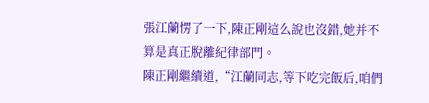張江蘭愣了一下,陳正剛這么說也沒錯,她并不算是真正脫離紀律部門。
陳正剛繼續道,“江蘭同志,等下吃完飯后,咱們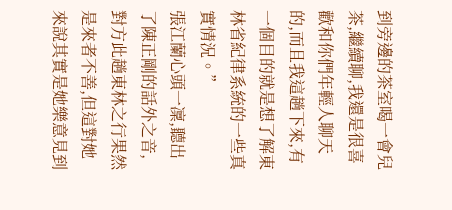到旁邊的茶室喝一會兒茶,繼續聊,我還是很喜歡和你們年輕人聊天的,而且我這趟下來,有一個目的就是想了解東林省紀律系統的一些真實情況。”
張江蘭心頭一凜,聽出了陳正剛的話外之音,對方此趟東林之行果然是來者不善,但這對她來說其實是她樂意見到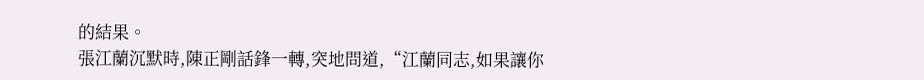的結果。
張江蘭沉默時,陳正剛話鋒一轉,突地問道,“江蘭同志,如果讓你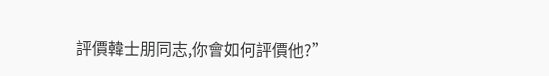評價韓士朋同志,你會如何評價他?”